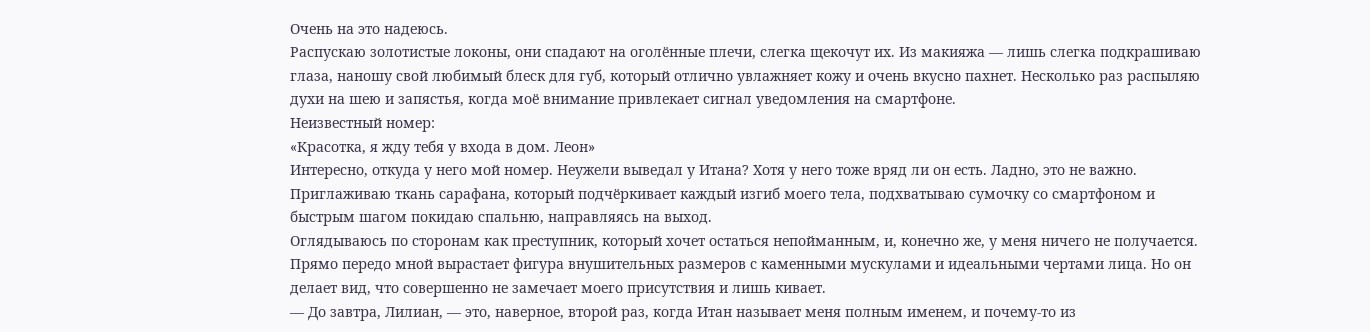Очень на это надеюсь.
Распускаю золотистые локоны, они спадают на оголённые плечи, слегка щекочут их. Из макияжа — лишь слегка подкрашиваю глаза, наношу свой любимый блеск для губ, который отлично увлажняет кожу и очень вкусно пахнет. Несколько раз распыляю духи на шею и запястья, когда моё внимание привлекает сигнал уведомления на смартфоне.
Неизвестный номер:
«Красотка, я жду тебя у входа в дом. Леон»
Интересно, откуда у него мой номер. Неужели выведал у Итана? Хотя у него тоже вряд ли он есть. Ладно, это не важно. Приглаживаю ткань сарафана, который подчёркивает каждый изгиб моего тела, подхватываю сумочку со смартфоном и быстрым шагом покидаю спальню, направляясь на выход.
Оглядываюсь по сторонам как преступник, который хочет остаться непойманным, и, конечно же, у меня ничего не получается. Прямо передо мной вырастает фигура внушительных размеров с каменными мускулами и идеальными чертами лица. Но он делает вид, что совершенно не замечает моего присутствия и лишь кивает.
— До завтра, Лилиан, — это, наверное, второй раз, когда Итан называет меня полным именем, и почему-то из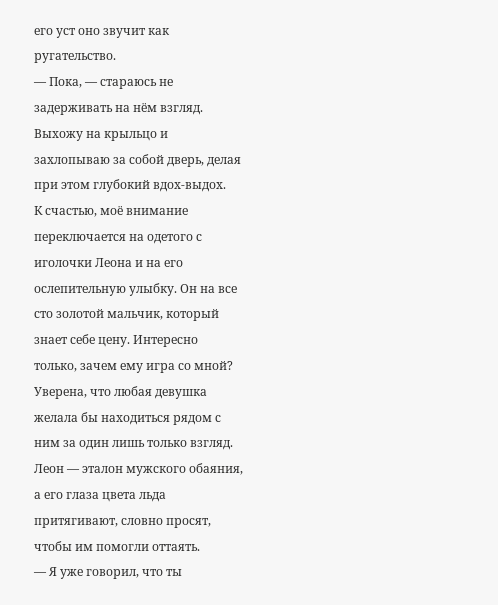его уст оно звучит как ругательство.
— Пока, — стараюсь не задерживать на нём взгляд. Выхожу на крыльцо и захлопываю за собой дверь, делая при этом глубокий вдох-выдох.
К счастью, моё внимание переключается на одетого с иголочки Леона и на его ослепительную улыбку. Он на все сто золотой мальчик, который знает себе цену. Интересно только, зачем ему игра со мной? Уверена, что любая девушка желала бы находиться рядом с ним за один лишь только взгляд. Леон — эталон мужского обаяния, а его глаза цвета льда притягивают, словно просят, чтобы им помогли оттаять.
— Я уже говорил, что ты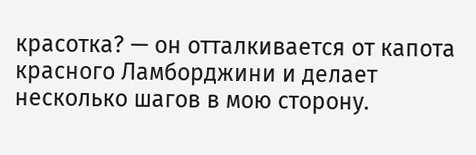красотка? — он отталкивается от капота красного Ламборджини и делает несколько шагов в мою сторону.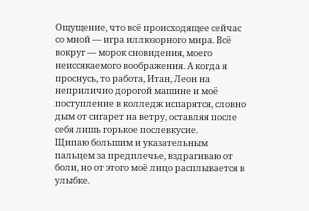Ощущение, что всё происходящее сейчас со мной — игра иллюзорного мира. Всё вокруг — морок сновидения, моего неиссякаемого воображения. А когда я проснусь, то работа, Итан, Леон на неприлично дорогой машине и моё поступление в колледж испарятся, словно дым от сигарет на ветру, оставляя после себя лишь горькое послевкусие.
Щипаю большим и указательным пальцем за предплечье, вздрагиваю от боли, но от этого моё лицо расплывается в улыбке.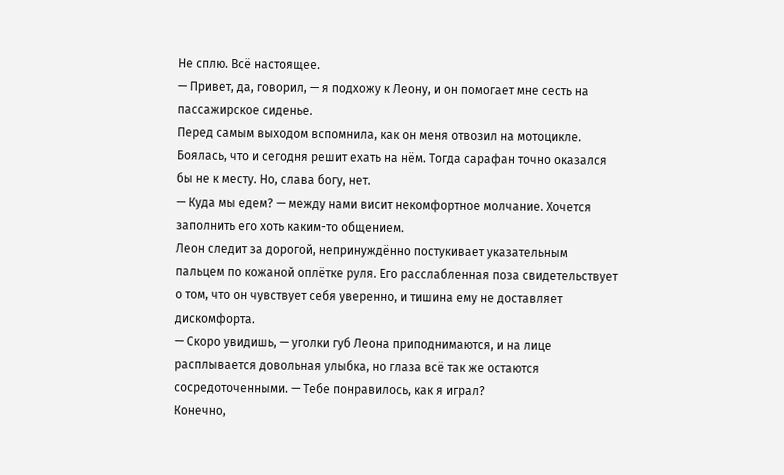Не сплю. Всё настоящее.
— Привет, да, говорил, — я подхожу к Леону, и он помогает мне сесть на пассажирское сиденье.
Перед самым выходом вспомнила, как он меня отвозил на мотоцикле. Боялась, что и сегодня решит ехать на нём. Тогда сарафан точно оказался бы не к месту. Но, слава богу, нет.
— Куда мы едем? — между нами висит некомфортное молчание. Хочется заполнить его хоть каким-то общением.
Леон следит за дорогой, непринуждённо постукивает указательным пальцем по кожаной оплётке руля. Его расслабленная поза свидетельствует о том, что он чувствует себя уверенно, и тишина ему не доставляет дискомфорта.
— Скоро увидишь, — уголки губ Леона приподнимаются, и на лице расплывается довольная улыбка, но глаза всё так же остаются сосредоточенными. — Тебе понравилось, как я играл?
Конечно,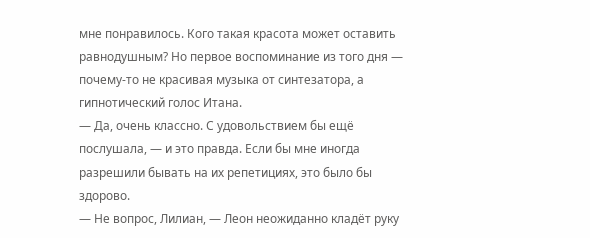мне понравилось. Кого такая красота может оставить равнодушным? Но первое воспоминание из того дня — почему-то не красивая музыка от синтезатора, а гипнотический голос Итана.
— Да, очень классно. С удовольствием бы ещё послушала, — и это правда. Если бы мне иногда разрешили бывать на их репетициях, это было бы здорово.
— Не вопрос, Лилиан, — Леон неожиданно кладёт руку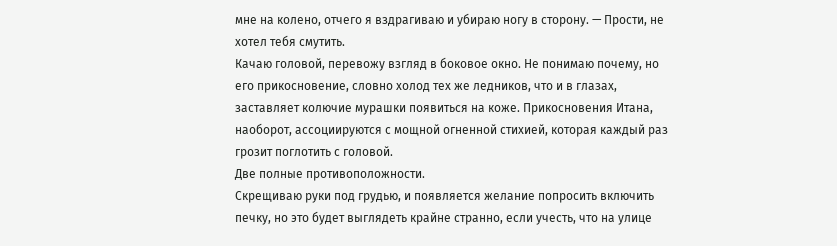мне на колено, отчего я вздрагиваю и убираю ногу в сторону. — Прости, не хотел тебя смутить.
Качаю головой, перевожу взгляд в боковое окно. Не понимаю почему, но его прикосновение, словно холод тех же ледников, что и в глазах, заставляет колючие мурашки появиться на коже. Прикосновения Итана, наоборот, ассоциируются с мощной огненной стихией, которая каждый раз грозит поглотить с головой.
Две полные противоположности.
Скрещиваю руки под грудью, и появляется желание попросить включить печку, но это будет выглядеть крайне странно, если учесть, что на улице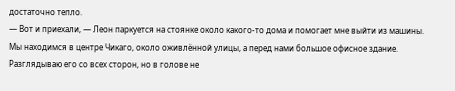достаточно тепло.
— Вот и приехали, — Леон паркуется на стоянке около какого-то дома и помогает мне выйти из машины.
Мы находимся в центре Чикаго, около оживлённой улицы, а перед нами большое офисное здание. Разглядываю его со всех сторон, но в голове не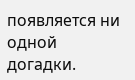появляется ни одной догадки.